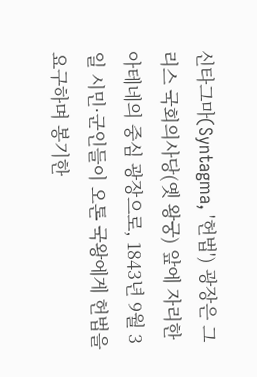신타그마(Syntagma, '헌법') 광장은 그리스 국회의사당(옛 왕궁) 앞에 자리한 아테네의 중심 광장으로, 1843년 9월 3일 시민·군인들이 오톤 국왕에게 헌법을 요구하며 봉기한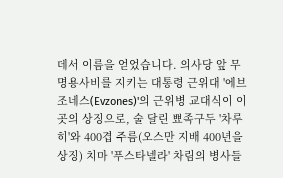데서 이름을 얻었습니다. 의사당 앞 무명용사비를 지키는 대통령 근위대 '에브조네스(Evzones)'의 근위병 교대식이 이곳의 상징으로, 술 달린 뾰족구두 '차루히'와 400겹 주름(오스만 지배 400년을 상징) 치마 '푸스타넬라' 차림의 병사들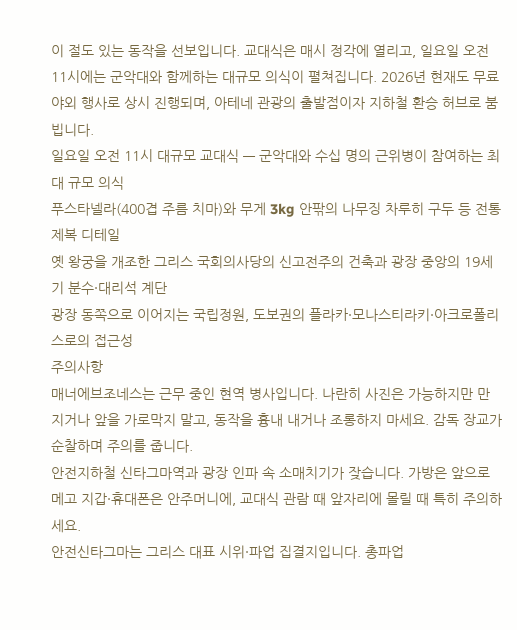이 절도 있는 동작을 선보입니다. 교대식은 매시 정각에 열리고, 일요일 오전 11시에는 군악대와 함께하는 대규모 의식이 펼쳐집니다. 2026년 현재도 무료 야외 행사로 상시 진행되며, 아테네 관광의 출발점이자 지하철 환승 허브로 붐빕니다.
일요일 오전 11시 대규모 교대식 — 군악대와 수십 명의 근위병이 참여하는 최대 규모 의식
푸스타넬라(400겹 주름 치마)와 무게 3kg 안팎의 나무징 차루히 구두 등 전통 제복 디테일
옛 왕궁을 개조한 그리스 국회의사당의 신고전주의 건축과 광장 중앙의 19세기 분수·대리석 계단
광장 동쪽으로 이어지는 국립정원, 도보권의 플라카·모나스티라키·아크로폴리스로의 접근성
주의사항
매너에브조네스는 근무 중인 현역 병사입니다. 나란히 사진은 가능하지만 만지거나 앞을 가로막지 말고, 동작을 흉내 내거나 조롱하지 마세요. 감독 장교가 순찰하며 주의를 줍니다.
안전지하철 신타그마역과 광장 인파 속 소매치기가 잦습니다. 가방은 앞으로 메고 지갑·휴대폰은 안주머니에, 교대식 관람 때 앞자리에 몰릴 때 특히 주의하세요.
안전신타그마는 그리스 대표 시위·파업 집결지입니다. 총파업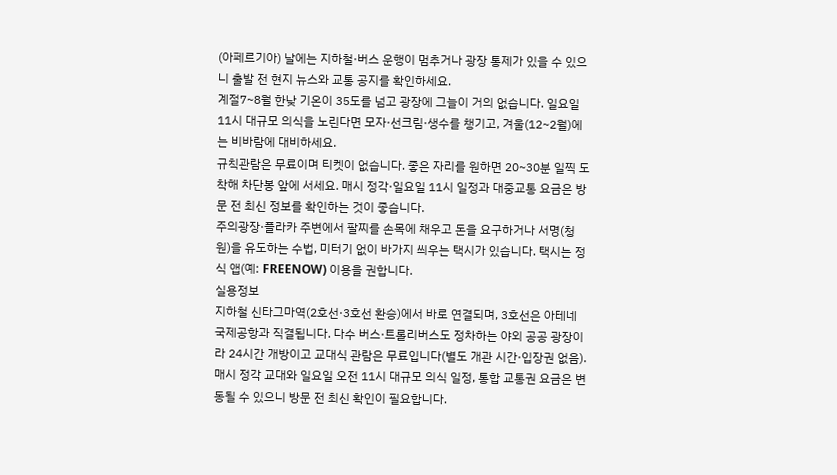(아페르기아) 날에는 지하철·버스 운행이 멈추거나 광장 통제가 있을 수 있으니 출발 전 현지 뉴스와 교통 공지를 확인하세요.
계절7~8월 한낮 기온이 35도를 넘고 광장에 그늘이 거의 없습니다. 일요일 11시 대규모 의식을 노린다면 모자·선크림·생수를 챙기고, 겨울(12~2월)에는 비바람에 대비하세요.
규칙관람은 무료이며 티켓이 없습니다. 좋은 자리를 원하면 20~30분 일찍 도착해 차단봉 앞에 서세요. 매시 정각·일요일 11시 일정과 대중교통 요금은 방문 전 최신 정보를 확인하는 것이 좋습니다.
주의광장·플라카 주변에서 팔찌를 손목에 채우고 돈을 요구하거나 서명(청원)을 유도하는 수법, 미터기 없이 바가지 씌우는 택시가 있습니다. 택시는 정식 앱(예: FREENOW) 이용을 권합니다.
실용정보
지하철 신타그마역(2호선·3호선 환승)에서 바로 연결되며, 3호선은 아테네 국제공항과 직결됩니다. 다수 버스·트롤리버스도 정차하는 야외 공공 광장이라 24시간 개방이고 교대식 관람은 무료입니다(별도 개관 시간·입장권 없음). 매시 정각 교대와 일요일 오전 11시 대규모 의식 일정, 통합 교통권 요금은 변동될 수 있으니 방문 전 최신 확인이 필요합니다.